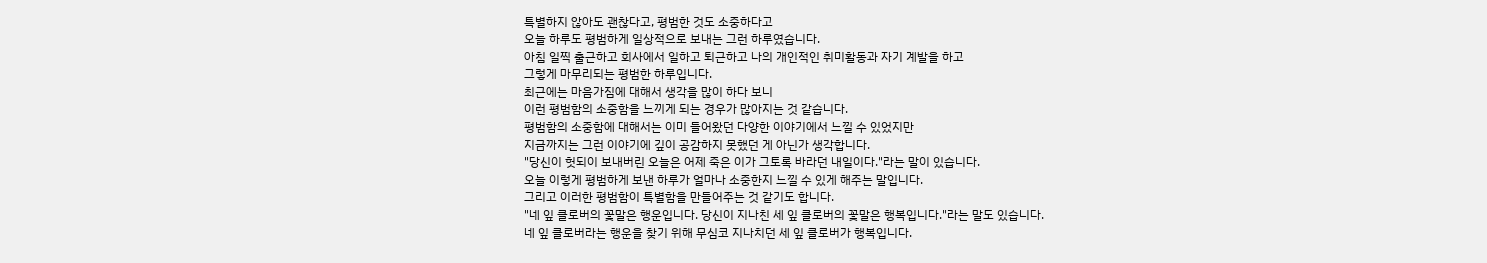특별하지 않아도 괜찮다고, 평범한 것도 소중하다고
오늘 하루도 평범하게 일상적으로 보내는 그런 하루였습니다.
아침 일찍 출근하고 회사에서 일하고 퇴근하고 나의 개인적인 취미활동과 자기 계발을 하고
그렇게 마무리되는 평범한 하루입니다.
최근에는 마음가짐에 대해서 생각을 많이 하다 보니
이런 평범함의 소중함을 느끼게 되는 경우가 많아지는 것 같습니다.
평범함의 소중함에 대해서는 이미 들어왔던 다양한 이야기에서 느낄 수 있었지만
지금까지는 그런 이야기에 깊이 공감하지 못했던 게 아닌가 생각합니다.
"당신이 헛되이 보내버린 오늘은 어제 죽은 이가 그토록 바라던 내일이다."라는 말이 있습니다.
오늘 이렇게 평범하게 보낸 하루가 얼마나 소중한지 느낄 수 있게 해주는 말입니다.
그리고 이러한 평범함이 특별함을 만들어주는 것 같기도 합니다.
"네 잎 클로버의 꽃말은 행운입니다. 당신이 지나친 세 잎 클로버의 꽃말은 행복입니다."라는 말도 있습니다.
네 잎 클로버라는 행운을 찾기 위해 무심코 지나치던 세 잎 클로버가 행복입니다.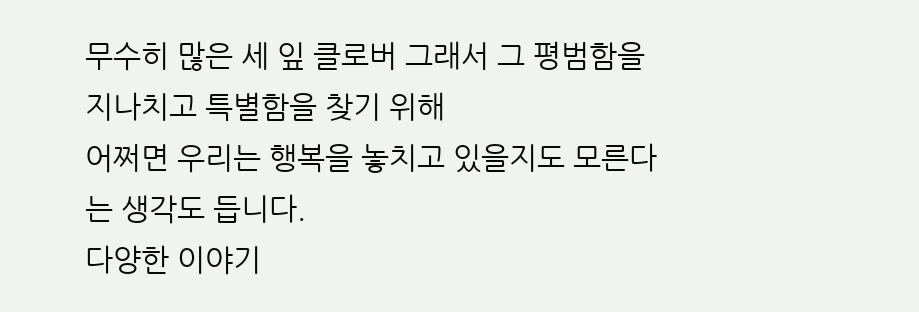무수히 많은 세 잎 클로버 그래서 그 평범함을 지나치고 특별함을 찾기 위해
어쩌면 우리는 행복을 놓치고 있을지도 모른다는 생각도 듭니다.
다양한 이야기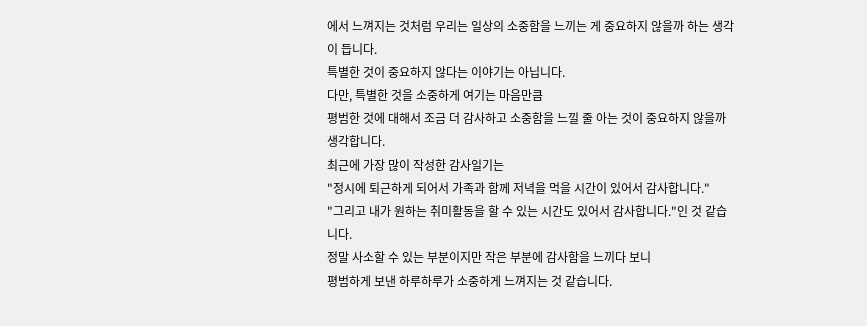에서 느껴지는 것처럼 우리는 일상의 소중함을 느끼는 게 중요하지 않을까 하는 생각이 듭니다.
특별한 것이 중요하지 않다는 이야기는 아닙니다.
다만, 특별한 것을 소중하게 여기는 마음만큼
평범한 것에 대해서 조금 더 감사하고 소중함을 느낄 줄 아는 것이 중요하지 않을까 생각합니다.
최근에 가장 많이 작성한 감사일기는
"정시에 퇴근하게 되어서 가족과 함께 저녁을 먹을 시간이 있어서 감사합니다."
"그리고 내가 원하는 취미활동을 할 수 있는 시간도 있어서 감사합니다."인 것 같습니다.
정말 사소할 수 있는 부분이지만 작은 부분에 감사함을 느끼다 보니
평범하게 보낸 하루하루가 소중하게 느껴지는 것 같습니다.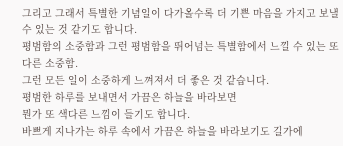그리고 그래서 특별한 기념일이 다가올수록 더 기쁜 마음을 가지고 보낼 수 있는 것 같기도 합니다.
평범함의 소중함과 그런 평범함을 뛰어넘는 특별함에서 느낄 수 있는 또 다른 소중함.
그런 모든 일이 소중하게 느껴져서 더 좋은 것 같습니다.
평범한 하루를 보내면서 가끔은 하늘을 바라보면
뭔가 또 색다른 느낌이 들기도 합니다.
바쁘게 지나가는 하루 속에서 가끔은 하늘을 바라보기도 길가에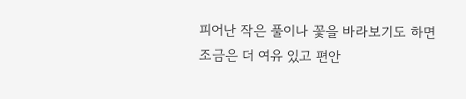피어난 작은 풀이나 꽃을 바라보기도 하면
조금은 더 여유 있고 편안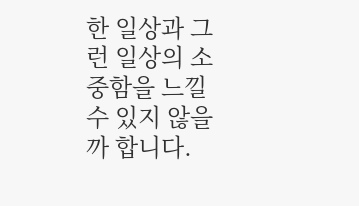한 일상과 그런 일상의 소중함을 느낄 수 있지 않을까 합니다.